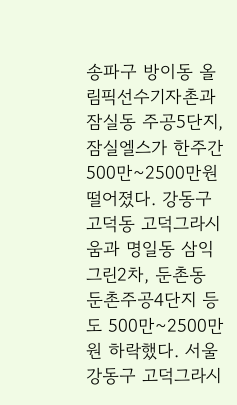송파구 방이동 올림픽선수기자촌과 잠실동 주공5단지, 잠실엘스가 한주간 500만~2500만원 떨어졌다. 강동구 고덕동 고덕그라시움과 명일동 삼익그린2차, 둔촌동 둔촌주공4단지 등도 500만~2500만원 하락했다. 서울 강동구 고덕그라시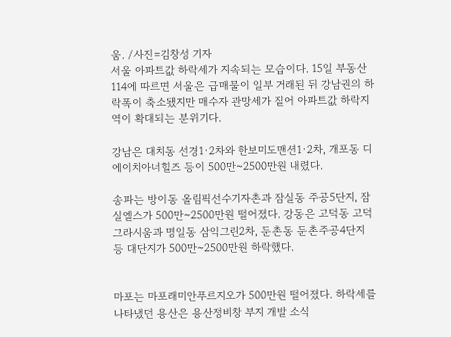움. /사진=김창성 기자
서울 아파트값 하락세가 지속되는 모습이다. 15일 부동산114에 따르면 서울은 급매물이 일부 거래된 뒤 강남권의 하락폭이 축소됐지만 매수자 관망세가 짙어 아파트값 하락지역이 확대되는 분위기다.

강남은 대치동 선경1·2차와 한보미도맨션1·2차, 개포동 디에이치아너힐즈 등이 500만~2500만원 내렸다.

송파는 방이동 올림픽선수기자촌과 잠실동 주공5단지, 잠실엘스가 500만~2500만원 떨어졌다. 강동은 고덕동 고덕그라시움과 명일동 삼익그린2차, 둔촌동 둔촌주공4단지 등 대단지가 500만~2500만원 하락했다.


마포는 마포래미안푸르지오가 500만원 떨어졌다. 하락세를 나타냈던 용산은 용산정비창 부지 개발 소식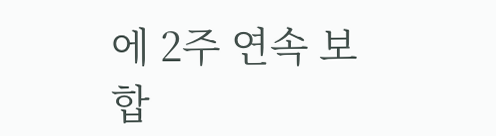에 2주 연속 보합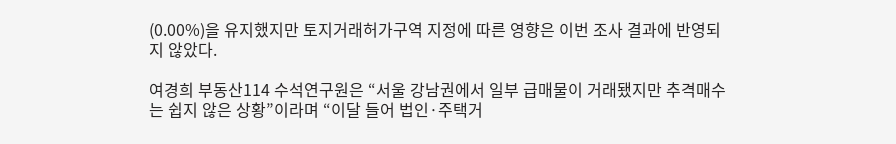(0.00%)을 유지했지만 토지거래허가구역 지정에 따른 영향은 이번 조사 결과에 반영되지 않았다.

여경희 부동산114 수석연구원은 “서울 강남권에서 일부 급매물이 거래됐지만 추격매수는 쉽지 않은 상황”이라며 “이달 들어 법인·주택거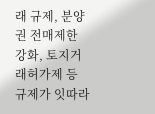래 규제, 분양권 전매제한 강화, 토지거래허가제 등 규제가 잇따라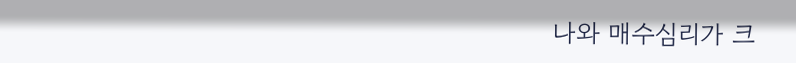나와 매수심리가 크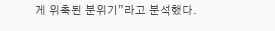게 위축된 분위기”라고 분석했다.